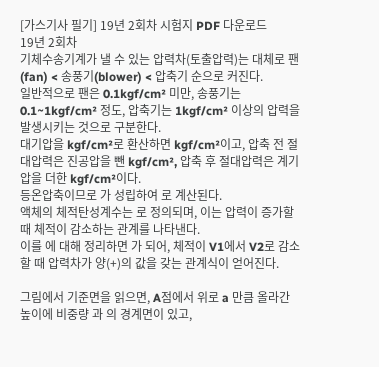[가스기사 필기] 19년 2회차 시험지 PDF 다운로드
19년 2회차
기체수송기계가 낼 수 있는 압력차(토출압력)는 대체로 팬(fan) < 송풍기(blower) < 압축기 순으로 커진다.
일반적으로 팬은 0.1kgf/cm² 미만, 송풍기는 0.1~1kgf/cm² 정도, 압축기는 1kgf/cm² 이상의 압력을 발생시키는 것으로 구분한다.
대기압을 kgf/cm²로 환산하면 kgf/cm²이고, 압축 전 절대압력은 진공압을 뺀 kgf/cm², 압축 후 절대압력은 계기압을 더한 kgf/cm²이다.
등온압축이므로 가 성립하여 로 계산된다.
액체의 체적탄성계수는 로 정의되며, 이는 압력이 증가할 때 체적이 감소하는 관계를 나타낸다.
이를 에 대해 정리하면 가 되어, 체적이 V1에서 V2로 감소할 때 압력차가 양(+)의 값을 갖는 관계식이 얻어진다.

그림에서 기준면을 읽으면, A점에서 위로 a 만큼 올라간 높이에 비중량 과 의 경계면이 있고,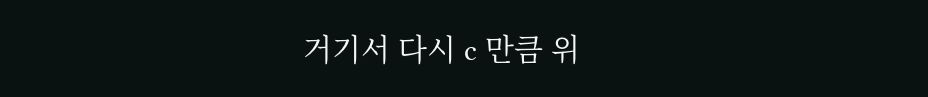거기서 다시 c 만큼 위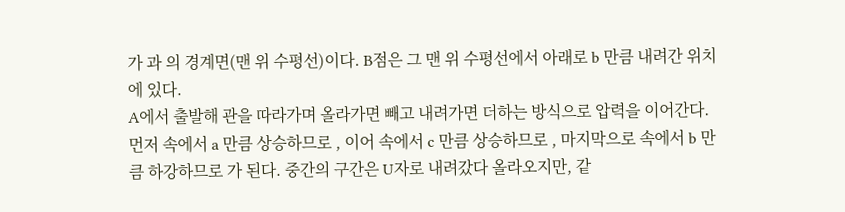가 과 의 경계면(맨 위 수평선)이다. B점은 그 맨 위 수평선에서 아래로 b 만큼 내려간 위치에 있다.
A에서 출발해 관을 따라가며 올라가면 빼고 내려가면 더하는 방식으로 압력을 이어간다. 먼저 속에서 a 만큼 상승하므로 , 이어 속에서 c 만큼 상승하므로 , 마지막으로 속에서 b 만큼 하강하므로 가 된다. 중간의 구간은 U자로 내려갔다 올라오지만, 같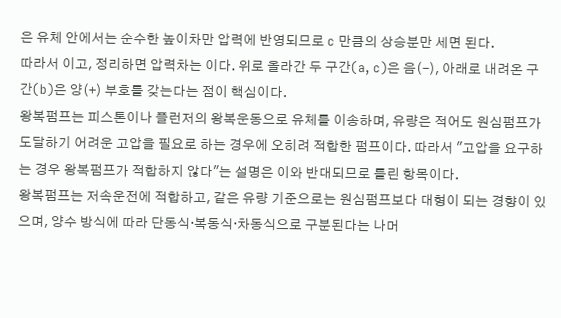은 유체 안에서는 순수한 높이차만 압력에 반영되므로 c 만큼의 상승분만 세면 된다.
따라서 이고, 정리하면 압력차는 이다. 위로 올라간 두 구간(a, c)은 음(-), 아래로 내려온 구간(b)은 양(+) 부호를 갖는다는 점이 핵심이다.
왕복펌프는 피스톤이나 플런저의 왕복운동으로 유체를 이송하며, 유량은 적어도 원심펌프가 도달하기 어려운 고압을 필요로 하는 경우에 오히려 적합한 펌프이다. 따라서 "고압을 요구하는 경우 왕복펌프가 적합하지 않다"는 설명은 이와 반대되므로 틀린 항목이다.
왕복펌프는 저속운전에 적합하고, 같은 유량 기준으로는 원심펌프보다 대형이 되는 경향이 있으며, 양수 방식에 따라 단동식·복동식·차동식으로 구분된다는 나머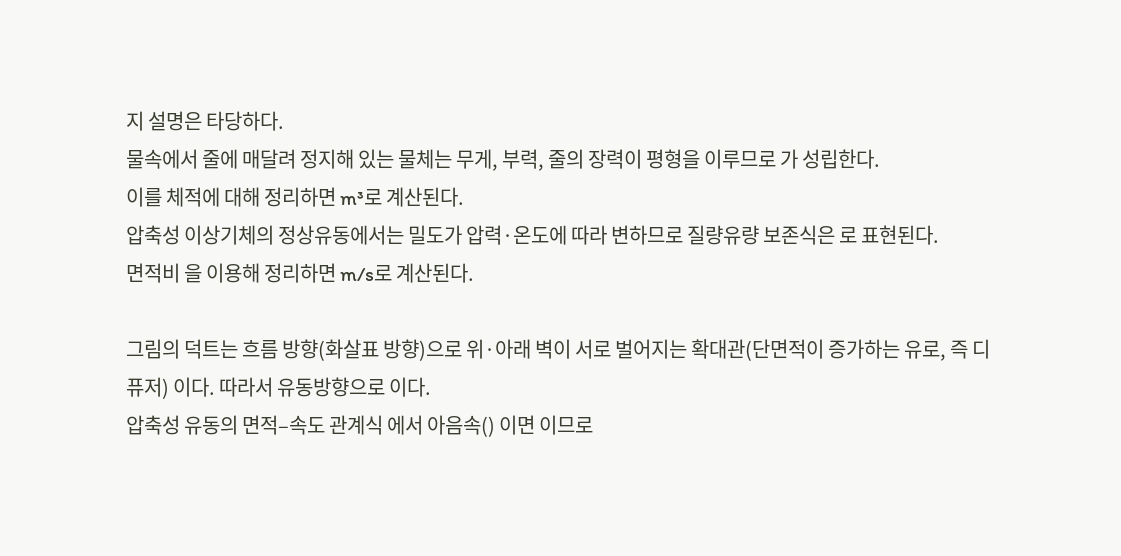지 설명은 타당하다.
물속에서 줄에 매달려 정지해 있는 물체는 무게, 부력, 줄의 장력이 평형을 이루므로 가 성립한다.
이를 체적에 대해 정리하면 m³로 계산된다.
압축성 이상기체의 정상유동에서는 밀도가 압력·온도에 따라 변하므로 질량유량 보존식은 로 표현된다.
면적비 을 이용해 정리하면 m/s로 계산된다.

그림의 덕트는 흐름 방향(화살표 방향)으로 위·아래 벽이 서로 벌어지는 확대관(단면적이 증가하는 유로, 즉 디퓨저) 이다. 따라서 유동방향으로 이다.
압축성 유동의 면적–속도 관계식 에서 아음속() 이면 이므로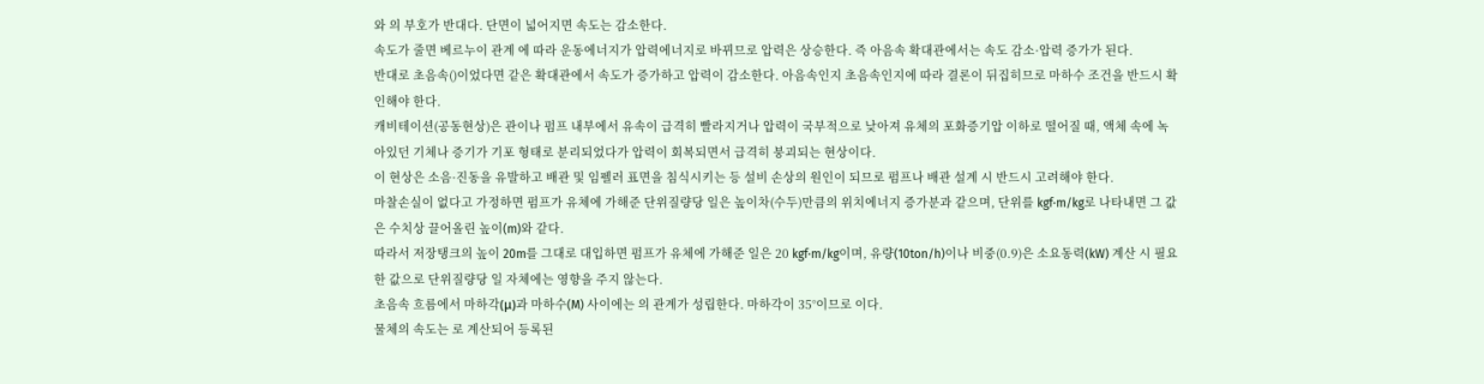와 의 부호가 반대다. 단면이 넓어지면 속도는 감소한다.
속도가 줄면 베르누이 관계 에 따라 운동에너지가 압력에너지로 바뀌므로 압력은 상승한다. 즉 아음속 확대관에서는 속도 감소·압력 증가가 된다.
반대로 초음속()이었다면 같은 확대관에서 속도가 증가하고 압력이 감소한다. 아음속인지 초음속인지에 따라 결론이 뒤집히므로 마하수 조건을 반드시 확인해야 한다.
캐비테이션(공동현상)은 관이나 펌프 내부에서 유속이 급격히 빨라지거나 압력이 국부적으로 낮아져 유체의 포화증기압 이하로 떨어질 때, 액체 속에 녹아있던 기체나 증기가 기포 형태로 분리되었다가 압력이 회복되면서 급격히 붕괴되는 현상이다.
이 현상은 소음·진동을 유발하고 배관 및 임펠러 표면을 침식시키는 등 설비 손상의 원인이 되므로 펌프나 배관 설계 시 반드시 고려해야 한다.
마찰손실이 없다고 가정하면 펌프가 유체에 가해준 단위질량당 일은 높이차(수두)만큼의 위치에너지 증가분과 같으며, 단위를 kgf·m/kg로 나타내면 그 값은 수치상 끌어올린 높이(m)와 같다.
따라서 저장탱크의 높이 20m를 그대로 대입하면 펌프가 유체에 가해준 일은 20 kgf·m/kg이며, 유량(10ton/h)이나 비중(0.9)은 소요동력(kW) 계산 시 필요한 값으로 단위질량당 일 자체에는 영향을 주지 않는다.
초음속 흐름에서 마하각(μ)과 마하수(M) 사이에는 의 관계가 성립한다. 마하각이 35°이므로 이다.
물체의 속도는 로 계산되어 등록된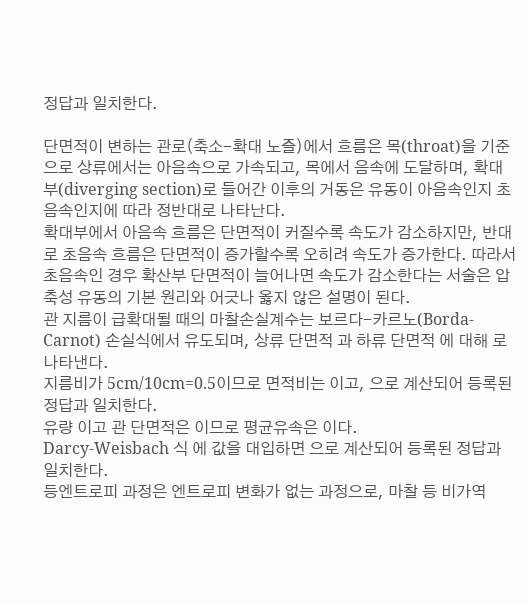정답과 일치한다.

단면적이 변하는 관로(축소-확대 노즐)에서 흐름은 목(throat)을 기준으로 상류에서는 아음속으로 가속되고, 목에서 음속에 도달하며, 확대부(diverging section)로 들어간 이후의 거동은 유동이 아음속인지 초음속인지에 따라 정반대로 나타난다.
확대부에서 아음속 흐름은 단면적이 커질수록 속도가 감소하지만, 반대로 초음속 흐름은 단면적이 증가할수록 오히려 속도가 증가한다. 따라서 초음속인 경우 확산부 단면적이 늘어나면 속도가 감소한다는 서술은 압축성 유동의 기본 원리와 어긋나 옳지 않은 설명이 된다.
관 지름이 급확대될 때의 마찰손실계수는 보르다-카르노(Borda-Carnot) 손실식에서 유도되며, 상류 단면적 과 하류 단면적 에 대해 로 나타낸다.
지름비가 5cm/10cm=0.5이므로 면적비는 이고, 으로 계산되어 등록된 정답과 일치한다.
유량 이고 관 단면적은 이므로 평균유속은 이다.
Darcy-Weisbach 식 에 값을 대입하면 으로 계산되어 등록된 정답과 일치한다.
등엔트로피 과정은 엔트로피 변화가 없는 과정으로, 마찰 등 비가역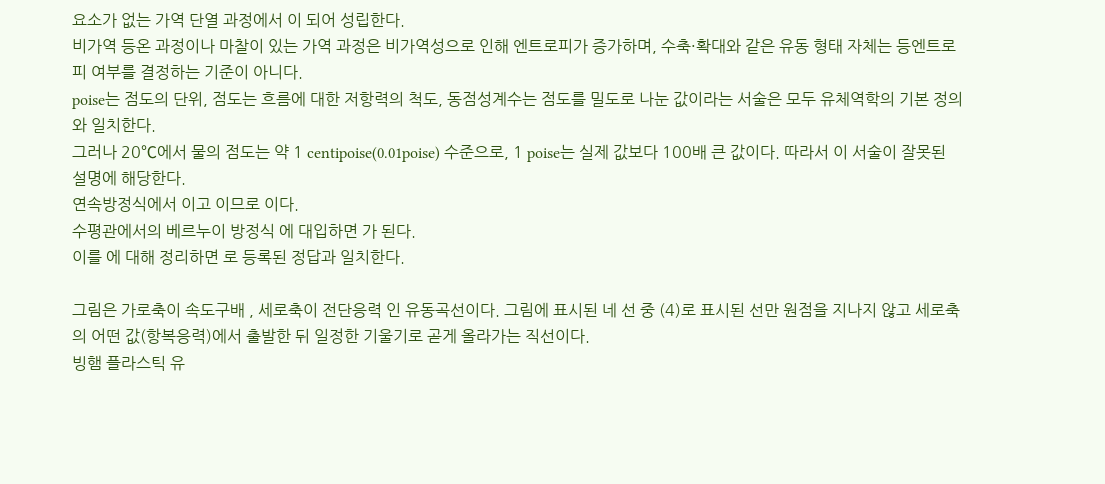요소가 없는 가역 단열 과정에서 이 되어 성립한다.
비가역 등온 과정이나 마찰이 있는 가역 과정은 비가역성으로 인해 엔트로피가 증가하며, 수축·확대와 같은 유동 형태 자체는 등엔트로피 여부를 결정하는 기준이 아니다.
poise는 점도의 단위, 점도는 흐름에 대한 저항력의 척도, 동점성계수는 점도를 밀도로 나눈 값이라는 서술은 모두 유체역학의 기본 정의와 일치한다.
그러나 20℃에서 물의 점도는 약 1 centipoise(0.01poise) 수준으로, 1 poise는 실제 값보다 100배 큰 값이다. 따라서 이 서술이 잘못된 설명에 해당한다.
연속방정식에서 이고 이므로 이다.
수평관에서의 베르누이 방정식 에 대입하면 가 된다.
이를 에 대해 정리하면 로 등록된 정답과 일치한다.

그림은 가로축이 속도구배 , 세로축이 전단응력 인 유동곡선이다. 그림에 표시된 네 선 중 (4)로 표시된 선만 원점을 지나지 않고 세로축의 어떤 값(항복응력)에서 출발한 뒤 일정한 기울기로 곧게 올라가는 직선이다.
빙햄 플라스틱 유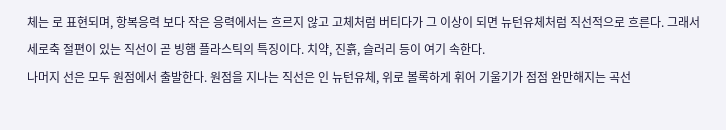체는 로 표현되며, 항복응력 보다 작은 응력에서는 흐르지 않고 고체처럼 버티다가 그 이상이 되면 뉴턴유체처럼 직선적으로 흐른다. 그래서 세로축 절편이 있는 직선이 곧 빙햄 플라스틱의 특징이다. 치약, 진흙, 슬러리 등이 여기 속한다.
나머지 선은 모두 원점에서 출발한다. 원점을 지나는 직선은 인 뉴턴유체, 위로 볼록하게 휘어 기울기가 점점 완만해지는 곡선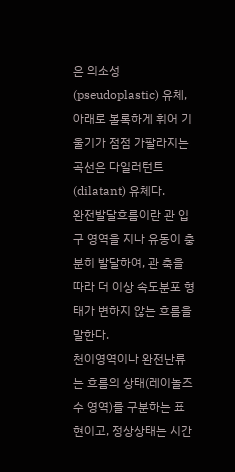은 의소성(pseudoplastic) 유체, 아래로 볼록하게 휘어 기울기가 점점 가팔라지는 곡선은 다일러턴트(dilatant) 유체다.
완전발달흐름이란 관 입구 영역을 지나 유동이 충분히 발달하여, 관 축을 따라 더 이상 속도분포 형태가 변하지 않는 흐름을 말한다.
천이영역이나 완전난류는 흐름의 상태(레이놀즈수 영역)를 구분하는 표현이고, 정상상태는 시간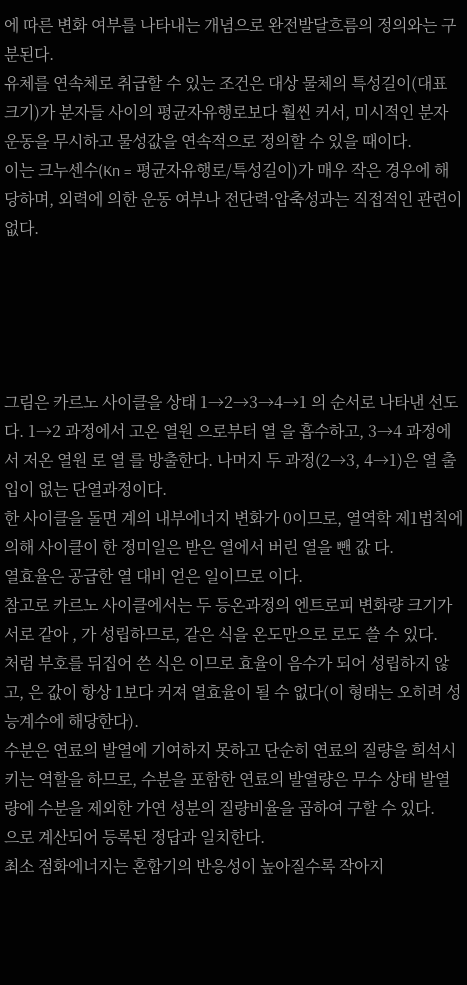에 따른 변화 여부를 나타내는 개념으로 완전발달흐름의 정의와는 구분된다.
유체를 연속체로 취급할 수 있는 조건은 대상 물체의 특성길이(대표 크기)가 분자들 사이의 평균자유행로보다 훨씬 커서, 미시적인 분자 운동을 무시하고 물성값을 연속적으로 정의할 수 있을 때이다.
이는 크누센수(Kn = 평균자유행로/특성길이)가 매우 작은 경우에 해당하며, 외력에 의한 운동 여부나 전단력·압축성과는 직접적인 관련이 없다.





그림은 카르노 사이클을 상태 1→2→3→4→1 의 순서로 나타낸 선도다. 1→2 과정에서 고온 열원 으로부터 열 을 흡수하고, 3→4 과정에서 저온 열원 로 열 를 방출한다. 나머지 두 과정(2→3, 4→1)은 열 출입이 없는 단열과정이다.
한 사이클을 돌면 계의 내부에너지 변화가 0이므로, 열역학 제1법칙에 의해 사이클이 한 정미일은 받은 열에서 버린 열을 뺀 값 다.
열효율은 공급한 열 대비 얻은 일이므로 이다.
참고로 카르노 사이클에서는 두 등온과정의 엔트로피 변화량 크기가 서로 같아 , 가 성립하므로, 같은 식을 온도만으로 로도 쓸 수 있다.
처럼 부호를 뒤집어 쓴 식은 이므로 효율이 음수가 되어 성립하지 않고, 은 값이 항상 1보다 커져 열효율이 될 수 없다(이 형태는 오히려 성능계수에 해당한다).
수분은 연료의 발열에 기여하지 못하고 단순히 연료의 질량을 희석시키는 역할을 하므로, 수분을 포함한 연료의 발열량은 무수 상태 발열량에 수분을 제외한 가연 성분의 질량비율을 곱하여 구할 수 있다.
으로 계산되어 등록된 정답과 일치한다.
최소 점화에너지는 혼합기의 반응성이 높아질수록 작아지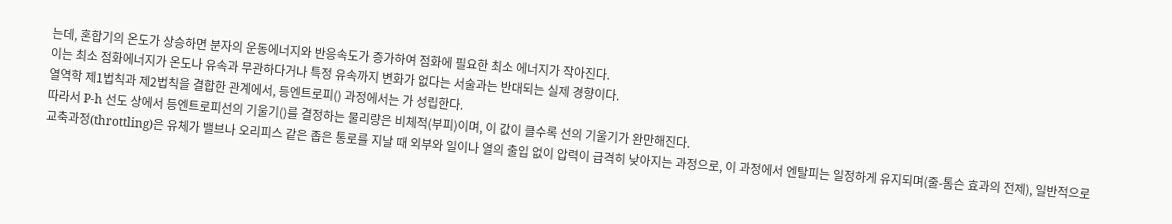는데, 혼합기의 온도가 상승하면 분자의 운동에너지와 반응속도가 증가하여 점화에 필요한 최소 에너지가 작아진다.
이는 최소 점화에너지가 온도나 유속과 무관하다거나 특정 유속까지 변화가 없다는 서술과는 반대되는 실제 경향이다.
열역학 제1법칙과 제2법칙을 결합한 관계에서, 등엔트로피() 과정에서는 가 성립한다.
따라서 P-h 선도 상에서 등엔트로피선의 기울기()를 결정하는 물리량은 비체적(부피)이며, 이 값이 클수록 선의 기울기가 완만해진다.
교축과정(throttling)은 유체가 밸브나 오리피스 같은 좁은 통로를 지날 때 외부와 일이나 열의 출입 없이 압력이 급격히 낮아지는 과정으로, 이 과정에서 엔탈피는 일정하게 유지되며(줄-톰슨 효과의 전제), 일반적으로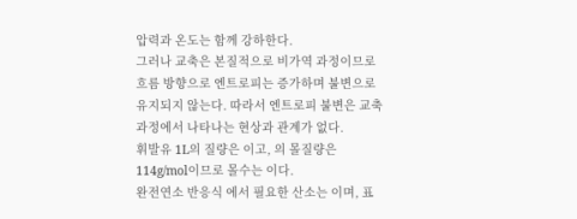압력과 온도는 함께 강하한다.
그러나 교축은 본질적으로 비가역 과정이므로 흐름 방향으로 엔트로피는 증가하며 불변으로 유지되지 않는다. 따라서 엔트로피 불변은 교축과정에서 나타나는 현상과 관계가 없다.
휘발유 1L의 질량은 이고, 의 몰질량은 114g/mol이므로 몰수는 이다.
완전연소 반응식 에서 필요한 산소는 이며, 표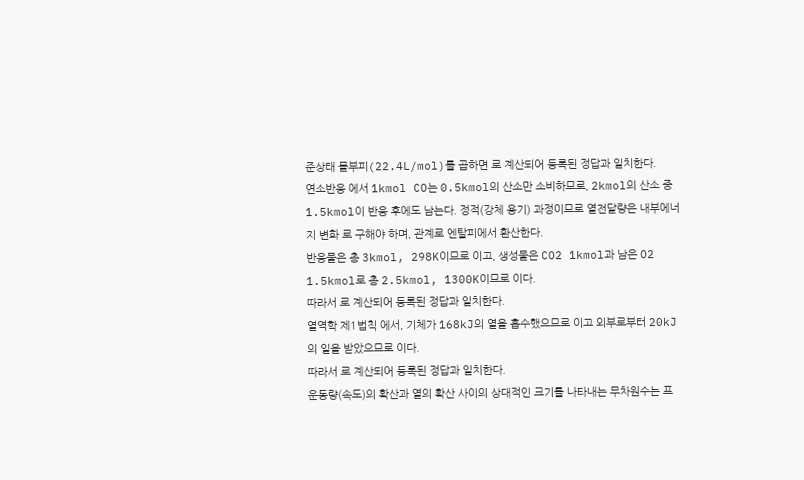준상태 몰부피(22.4L/mol)를 곱하면 로 계산되어 등록된 정답과 일치한다.
연소반응 에서 1kmol CO는 0.5kmol의 산소만 소비하므로, 2kmol의 산소 중 1.5kmol이 반응 후에도 남는다. 정적(강체 용기) 과정이므로 열전달량은 내부에너지 변화 로 구해야 하며, 관계로 엔탈피에서 환산한다.
반응물은 총 3kmol, 298K이므로 이고, 생성물은 CO2 1kmol과 남은 O2 1.5kmol로 총 2.5kmol, 1300K이므로 이다.
따라서 로 계산되어 등록된 정답과 일치한다.
열역학 제1법칙 에서, 기체가 168kJ의 열을 흡수했으므로 이고 외부로부터 20kJ의 일을 받았으므로 이다.
따라서 로 계산되어 등록된 정답과 일치한다.
운동량(속도)의 확산과 열의 확산 사이의 상대적인 크기를 나타내는 무차원수는 프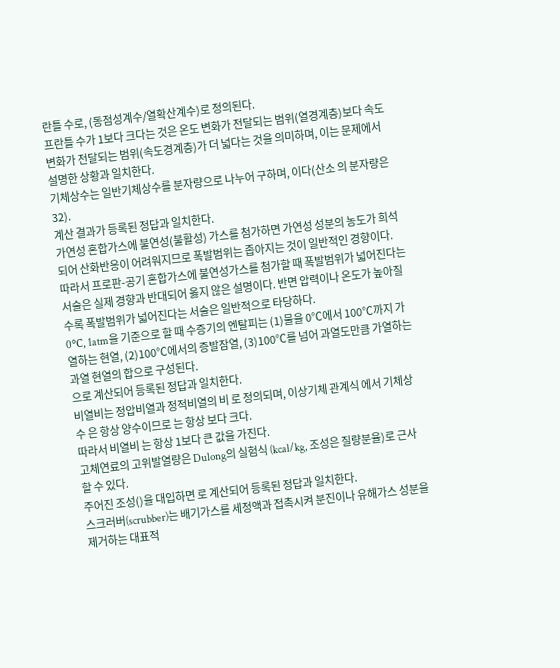란틀 수로, (동점성계수/열확산계수)로 정의된다.
프란틀 수가 1보다 크다는 것은 온도 변화가 전달되는 범위(열경계층)보다 속도 변화가 전달되는 범위(속도경계층)가 더 넓다는 것을 의미하며, 이는 문제에서 설명한 상황과 일치한다.
기체상수는 일반기체상수를 분자량으로 나누어 구하며, 이다(산소 의 분자량은 32).
계산 결과가 등록된 정답과 일치한다.
가연성 혼합가스에 불연성(불활성) 가스를 첨가하면 가연성 성분의 농도가 희석되어 산화반응이 어려워지므로 폭발범위는 좁아지는 것이 일반적인 경향이다.
따라서 프로판-공기 혼합가스에 불연성가스를 첨가할 때 폭발범위가 넓어진다는 서술은 실제 경향과 반대되어 옳지 않은 설명이다. 반면 압력이나 온도가 높아질수록 폭발범위가 넓어진다는 서술은 일반적으로 타당하다.
0℃, 1atm을 기준으로 할 때 수증기의 엔탈피는 (1)물을 0℃에서 100℃까지 가열하는 현열, (2)100℃에서의 증발잠열, (3)100℃를 넘어 과열도만큼 가열하는 과열 현열의 합으로 구성된다.
으로 계산되어 등록된 정답과 일치한다.
비열비는 정압비열과 정적비열의 비 로 정의되며, 이상기체 관계식 에서 기체상수 은 항상 양수이므로 는 항상 보다 크다.
따라서 비열비 는 항상 1보다 큰 값을 가진다.
고체연료의 고위발열량은 Dulong의 실험식 (kcal/kg, 조성은 질량분율)로 근사할 수 있다.
주어진 조성()을 대입하면 로 계산되어 등록된 정답과 일치한다.
스크러버(scrubber)는 배기가스를 세정액과 접촉시켜 분진이나 유해가스 성분을 제거하는 대표적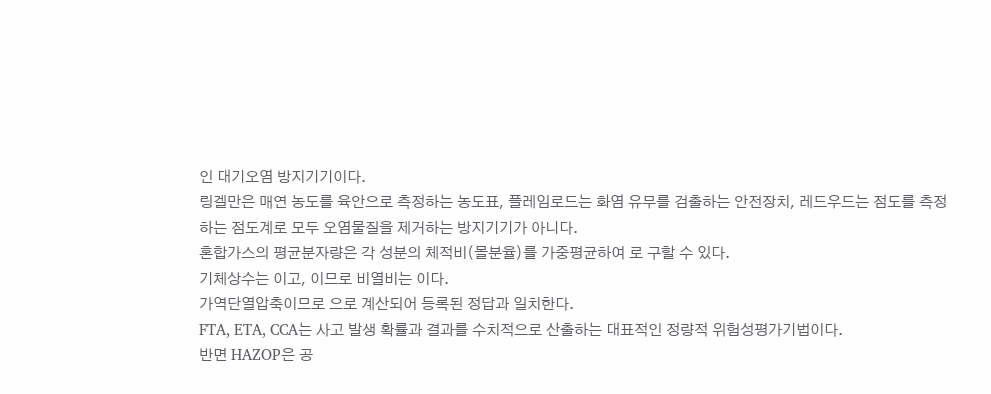인 대기오염 방지기기이다.
링겔만은 매연 농도를 육안으로 측정하는 농도표, 플레임로드는 화염 유무를 검출하는 안전장치, 레드우드는 점도를 측정하는 점도계로 모두 오염물질을 제거하는 방지기기가 아니다.
혼합가스의 평균분자량은 각 성분의 체적비(몰분율)를 가중평균하여 로 구할 수 있다.
기체상수는 이고, 이므로 비열비는 이다.
가역단열압축이므로 으로 계산되어 등록된 정답과 일치한다.
FTA, ETA, CCA는 사고 발생 확률과 결과를 수치적으로 산출하는 대표적인 정량적 위험성평가기법이다.
반면 HAZOP은 공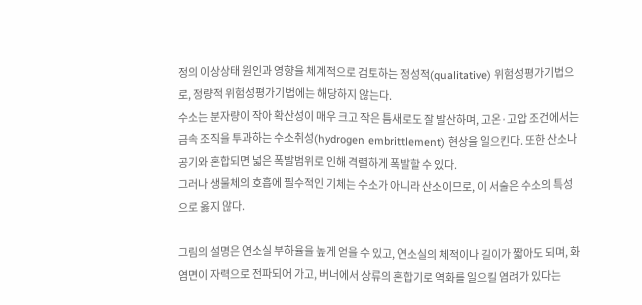정의 이상상태 원인과 영향을 체계적으로 검토하는 정성적(qualitative) 위험성평가기법으로, 정량적 위험성평가기법에는 해당하지 않는다.
수소는 분자량이 작아 확산성이 매우 크고 작은 틈새로도 잘 발산하며, 고온·고압 조건에서는 금속 조직을 투과하는 수소취성(hydrogen embrittlement) 현상을 일으킨다. 또한 산소나 공기와 혼합되면 넓은 폭발범위로 인해 격렬하게 폭발할 수 있다.
그러나 생물체의 호흡에 필수적인 기체는 수소가 아니라 산소이므로, 이 서술은 수소의 특성으로 옳지 않다.

그림의 설명은 연소실 부하율을 높게 얻을 수 있고, 연소실의 체적이나 길이가 짧아도 되며, 화염면이 자력으로 전파되어 가고, 버너에서 상류의 혼합기로 역화를 일으킬 염려가 있다는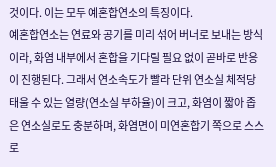것이다. 이는 모두 예혼합연소의 특징이다.
예혼합연소는 연료와 공기를 미리 섞어 버너로 보내는 방식이라, 화염 내부에서 혼합을 기다릴 필요 없이 곧바로 반응이 진행된다. 그래서 연소속도가 빨라 단위 연소실 체적당 태울 수 있는 열량(연소실 부하율)이 크고, 화염이 짧아 좁은 연소실로도 충분하며, 화염면이 미연혼합기 쪽으로 스스로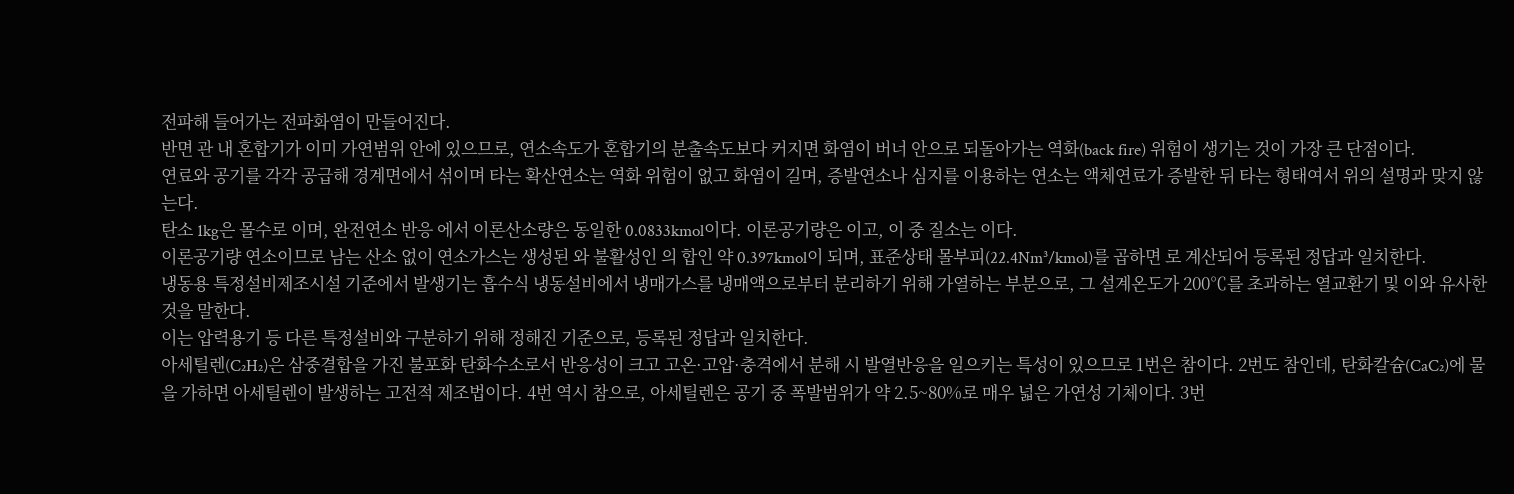전파해 들어가는 전파화염이 만들어진다.
반면 관 내 혼합기가 이미 가연범위 안에 있으므로, 연소속도가 혼합기의 분출속도보다 커지면 화염이 버너 안으로 되돌아가는 역화(back fire) 위험이 생기는 것이 가장 큰 단점이다.
연료와 공기를 각각 공급해 경계면에서 섞이며 타는 확산연소는 역화 위험이 없고 화염이 길며, 증발연소나 심지를 이용하는 연소는 액체연료가 증발한 뒤 타는 형태여서 위의 설명과 맞지 않는다.
탄소 1kg은 몰수로 이며, 완전연소 반응 에서 이론산소량은 동일한 0.0833kmol이다. 이론공기량은 이고, 이 중 질소는 이다.
이론공기량 연소이므로 남는 산소 없이 연소가스는 생성된 와 불활성인 의 합인 약 0.397kmol이 되며, 표준상태 몰부피(22.4Nm³/kmol)를 곱하면 로 계산되어 등록된 정답과 일치한다.
냉동용 특정설비제조시설 기준에서 발생기는 흡수식 냉동설비에서 냉매가스를 냉매액으로부터 분리하기 위해 가열하는 부분으로, 그 설계온도가 200℃를 초과하는 열교환기 및 이와 유사한 것을 말한다.
이는 압력용기 등 다른 특정설비와 구분하기 위해 정해진 기준으로, 등록된 정답과 일치한다.
아세틸렌(C₂H₂)은 삼중결합을 가진 불포화 탄화수소로서 반응성이 크고 고온·고압·충격에서 분해 시 발열반응을 일으키는 특성이 있으므로 1번은 참이다. 2번도 참인데, 탄화칼슘(CaC₂)에 물을 가하면 아세틸렌이 발생하는 고전적 제조법이다. 4번 역시 참으로, 아세틸렌은 공기 중 폭발범위가 약 2.5~80%로 매우 넓은 가연성 기체이다. 3번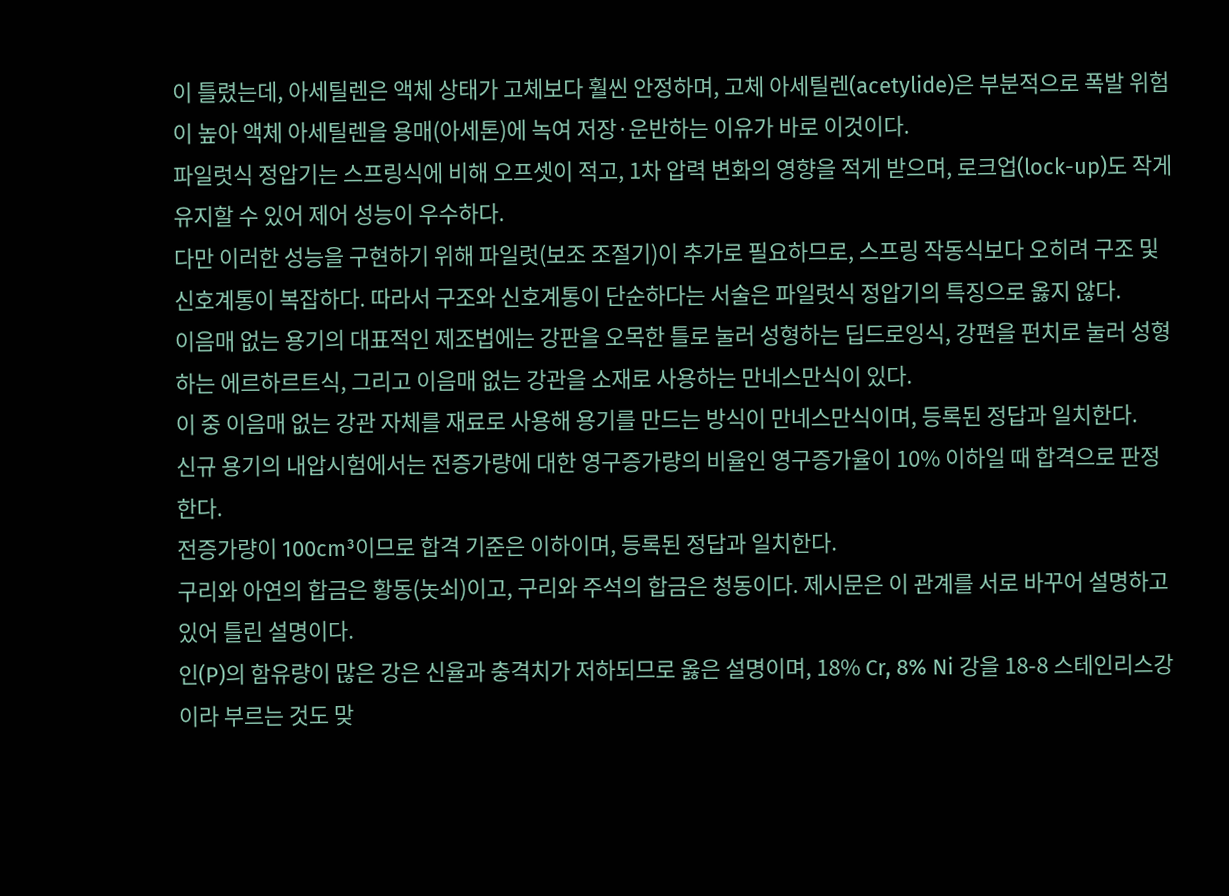이 틀렸는데, 아세틸렌은 액체 상태가 고체보다 훨씬 안정하며, 고체 아세틸렌(acetylide)은 부분적으로 폭발 위험이 높아 액체 아세틸렌을 용매(아세톤)에 녹여 저장·운반하는 이유가 바로 이것이다.
파일럿식 정압기는 스프링식에 비해 오프셋이 적고, 1차 압력 변화의 영향을 적게 받으며, 로크업(lock-up)도 작게 유지할 수 있어 제어 성능이 우수하다.
다만 이러한 성능을 구현하기 위해 파일럿(보조 조절기)이 추가로 필요하므로, 스프링 작동식보다 오히려 구조 및 신호계통이 복잡하다. 따라서 구조와 신호계통이 단순하다는 서술은 파일럿식 정압기의 특징으로 옳지 않다.
이음매 없는 용기의 대표적인 제조법에는 강판을 오목한 틀로 눌러 성형하는 딥드로잉식, 강편을 펀치로 눌러 성형하는 에르하르트식, 그리고 이음매 없는 강관을 소재로 사용하는 만네스만식이 있다.
이 중 이음매 없는 강관 자체를 재료로 사용해 용기를 만드는 방식이 만네스만식이며, 등록된 정답과 일치한다.
신규 용기의 내압시험에서는 전증가량에 대한 영구증가량의 비율인 영구증가율이 10% 이하일 때 합격으로 판정한다.
전증가량이 100cm³이므로 합격 기준은 이하이며, 등록된 정답과 일치한다.
구리와 아연의 합금은 황동(놋쇠)이고, 구리와 주석의 합금은 청동이다. 제시문은 이 관계를 서로 바꾸어 설명하고 있어 틀린 설명이다.
인(P)의 함유량이 많은 강은 신율과 충격치가 저하되므로 옳은 설명이며, 18% Cr, 8% Ni 강을 18-8 스테인리스강이라 부르는 것도 맞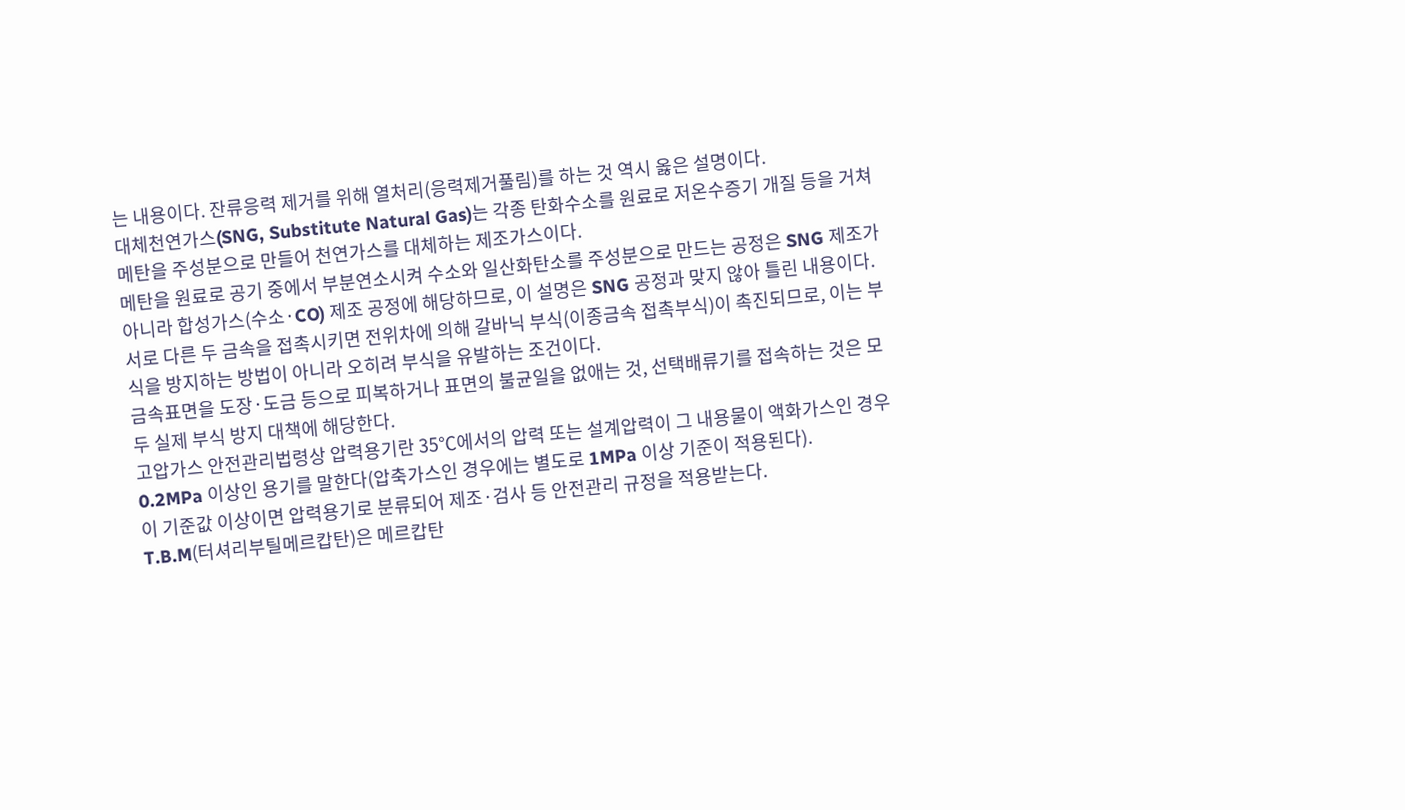는 내용이다. 잔류응력 제거를 위해 열처리(응력제거풀림)를 하는 것 역시 옳은 설명이다.
대체천연가스(SNG, Substitute Natural Gas)는 각종 탄화수소를 원료로 저온수증기 개질 등을 거쳐 메탄을 주성분으로 만들어 천연가스를 대체하는 제조가스이다.
메탄을 원료로 공기 중에서 부분연소시켜 수소와 일산화탄소를 주성분으로 만드는 공정은 SNG 제조가 아니라 합성가스(수소·CO) 제조 공정에 해당하므로, 이 설명은 SNG 공정과 맞지 않아 틀린 내용이다.
서로 다른 두 금속을 접촉시키면 전위차에 의해 갈바닉 부식(이종금속 접촉부식)이 촉진되므로, 이는 부식을 방지하는 방법이 아니라 오히려 부식을 유발하는 조건이다.
금속표면을 도장·도금 등으로 피복하거나 표면의 불균일을 없애는 것, 선택배류기를 접속하는 것은 모두 실제 부식 방지 대책에 해당한다.
고압가스 안전관리법령상 압력용기란 35℃에서의 압력 또는 설계압력이 그 내용물이 액화가스인 경우 0.2MPa 이상인 용기를 말한다(압축가스인 경우에는 별도로 1MPa 이상 기준이 적용된다).
이 기준값 이상이면 압력용기로 분류되어 제조·검사 등 안전관리 규정을 적용받는다.
T.B.M(터셔리부틸메르캅탄)은 메르캅탄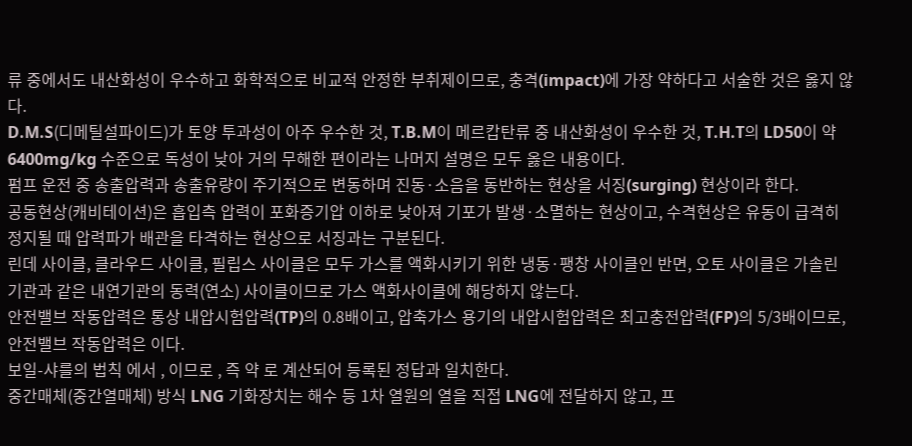류 중에서도 내산화성이 우수하고 화학적으로 비교적 안정한 부취제이므로, 충격(impact)에 가장 약하다고 서술한 것은 옳지 않다.
D.M.S(디메틸설파이드)가 토양 투과성이 아주 우수한 것, T.B.M이 메르캅탄류 중 내산화성이 우수한 것, T.H.T의 LD50이 약 6400mg/kg 수준으로 독성이 낮아 거의 무해한 편이라는 나머지 설명은 모두 옳은 내용이다.
펌프 운전 중 송출압력과 송출유량이 주기적으로 변동하며 진동·소음을 동반하는 현상을 서징(surging) 현상이라 한다.
공동현상(캐비테이션)은 흡입측 압력이 포화증기압 이하로 낮아져 기포가 발생·소멸하는 현상이고, 수격현상은 유동이 급격히 정지될 때 압력파가 배관을 타격하는 현상으로 서징과는 구분된다.
린데 사이클, 클라우드 사이클, 필립스 사이클은 모두 가스를 액화시키기 위한 냉동·팽창 사이클인 반면, 오토 사이클은 가솔린 기관과 같은 내연기관의 동력(연소) 사이클이므로 가스 액화사이클에 해당하지 않는다.
안전밸브 작동압력은 통상 내압시험압력(TP)의 0.8배이고, 압축가스 용기의 내압시험압력은 최고충전압력(FP)의 5/3배이므로, 안전밸브 작동압력은 이다.
보일-샤를의 법칙 에서 , 이므로 , 즉 약 로 계산되어 등록된 정답과 일치한다.
중간매체(중간열매체) 방식 LNG 기화장치는 해수 등 1차 열원의 열을 직접 LNG에 전달하지 않고, 프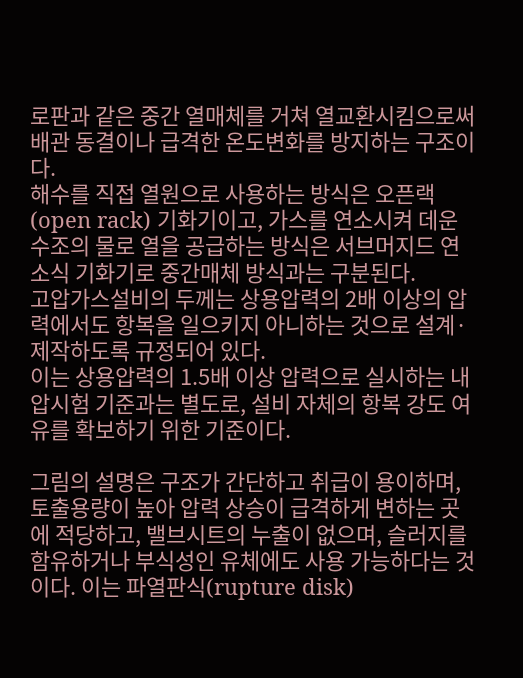로판과 같은 중간 열매체를 거쳐 열교환시킴으로써 배관 동결이나 급격한 온도변화를 방지하는 구조이다.
해수를 직접 열원으로 사용하는 방식은 오픈랙(open rack) 기화기이고, 가스를 연소시켜 데운 수조의 물로 열을 공급하는 방식은 서브머지드 연소식 기화기로 중간매체 방식과는 구분된다.
고압가스설비의 두께는 상용압력의 2배 이상의 압력에서도 항복을 일으키지 아니하는 것으로 설계·제작하도록 규정되어 있다.
이는 상용압력의 1.5배 이상 압력으로 실시하는 내압시험 기준과는 별도로, 설비 자체의 항복 강도 여유를 확보하기 위한 기준이다.

그림의 설명은 구조가 간단하고 취급이 용이하며, 토출용량이 높아 압력 상승이 급격하게 변하는 곳에 적당하고, 밸브시트의 누출이 없으며, 슬러지를 함유하거나 부식성인 유체에도 사용 가능하다는 것이다. 이는 파열판식(rupture disk)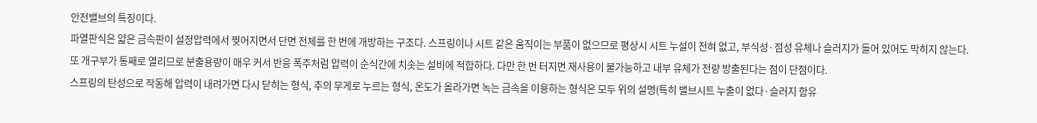안전밸브의 특징이다.
파열판식은 얇은 금속판이 설정압력에서 찢어지면서 단면 전체를 한 번에 개방하는 구조다. 스프링이나 시트 같은 움직이는 부품이 없으므로 평상시 시트 누설이 전혀 없고, 부식성·점성 유체나 슬러지가 들어 있어도 막히지 않는다.
또 개구부가 통째로 열리므로 분출용량이 매우 커서 반응 폭주처럼 압력이 순식간에 치솟는 설비에 적합하다. 다만 한 번 터지면 재사용이 불가능하고 내부 유체가 전량 방출된다는 점이 단점이다.
스프링의 탄성으로 작동해 압력이 내려가면 다시 닫히는 형식, 추의 무게로 누르는 형식, 온도가 올라가면 녹는 금속을 이용하는 형식은 모두 위의 설명(특히 밸브시트 누출이 없다·슬러지 함유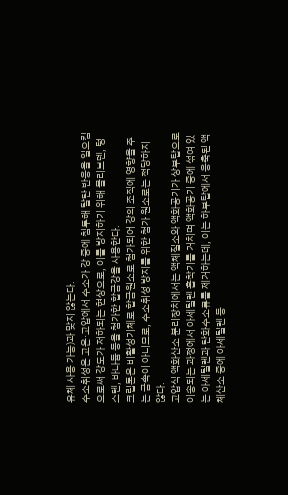유체 사용 가능)과 맞지 않는다.
수소취성은 고온·고압에서 수소가 강 중에 침투해 탈탄 반응을 일으킴으로써 강도가 저하되는 현상으로, 이를 방지하기 위해 몰리브덴, 텅스텐, 바나듐 등을 첨가한 합금강을 사용한다.
크립톤은 비활성기체로 합금원소로 첨가되어 강의 조직에 영향을 주는 금속이 아니므로, 수소취성 방지를 위한 첨가 원소로는 적당하지 않다.
고압식 액화산소 분리장치에서는 액체질소와 액화공기가 상부탑으로 이송되는 과정에서 아세틸렌 흡착기를 거치며 액화공기 중에 섞여 있는 아세틸렌과 탄화수소류를 제거하는데, 이는 하부탑에서 응축된 액체산소 중에 아세틸렌 등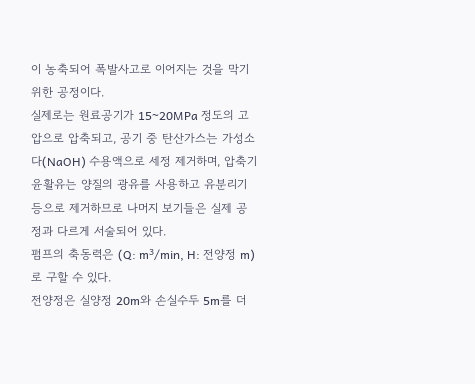이 농축되어 폭발사고로 이어지는 것을 막기 위한 공정이다.
실제로는 원료공기가 15~20MPa 정도의 고압으로 압축되고, 공기 중 탄산가스는 가성소다(NaOH) 수용액으로 세정 제거하며, 압축기 윤활유는 양질의 광유를 사용하고 유분리기 등으로 제거하므로 나머지 보기들은 실제 공정과 다르게 서술되어 있다.
펌프의 축동력은 (Q: m³/min, H: 전양정 m)로 구할 수 있다.
전양정은 실양정 20m와 손실수두 5m를 더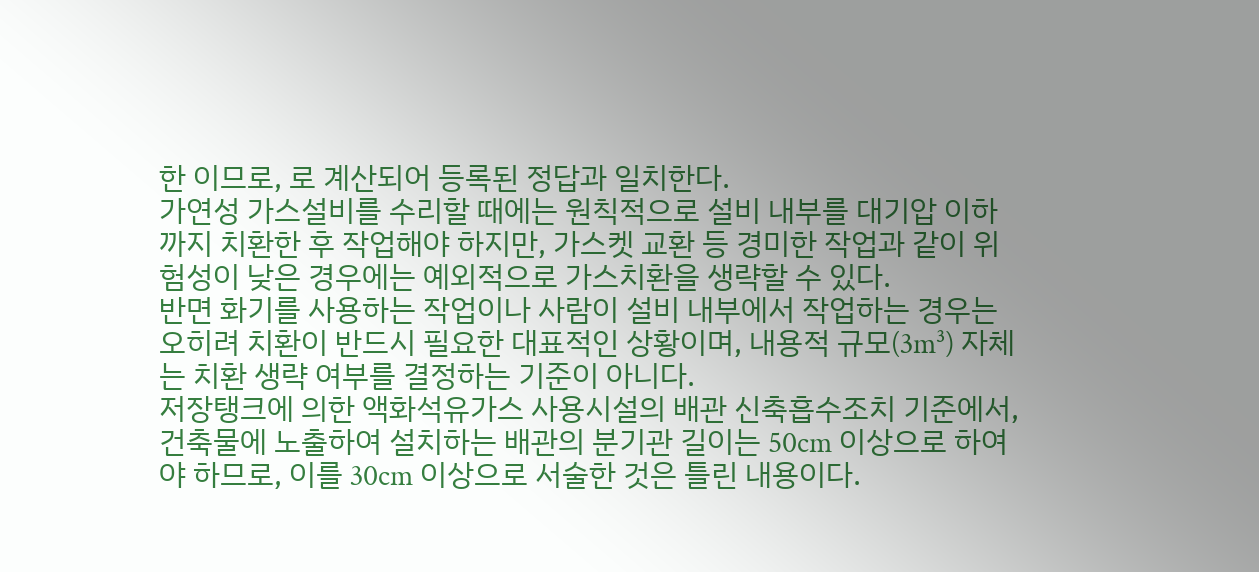한 이므로, 로 계산되어 등록된 정답과 일치한다.
가연성 가스설비를 수리할 때에는 원칙적으로 설비 내부를 대기압 이하까지 치환한 후 작업해야 하지만, 가스켓 교환 등 경미한 작업과 같이 위험성이 낮은 경우에는 예외적으로 가스치환을 생략할 수 있다.
반면 화기를 사용하는 작업이나 사람이 설비 내부에서 작업하는 경우는 오히려 치환이 반드시 필요한 대표적인 상황이며, 내용적 규모(3m³) 자체는 치환 생략 여부를 결정하는 기준이 아니다.
저장탱크에 의한 액화석유가스 사용시설의 배관 신축흡수조치 기준에서, 건축물에 노출하여 설치하는 배관의 분기관 길이는 50cm 이상으로 하여야 하므로, 이를 30cm 이상으로 서술한 것은 틀린 내용이다.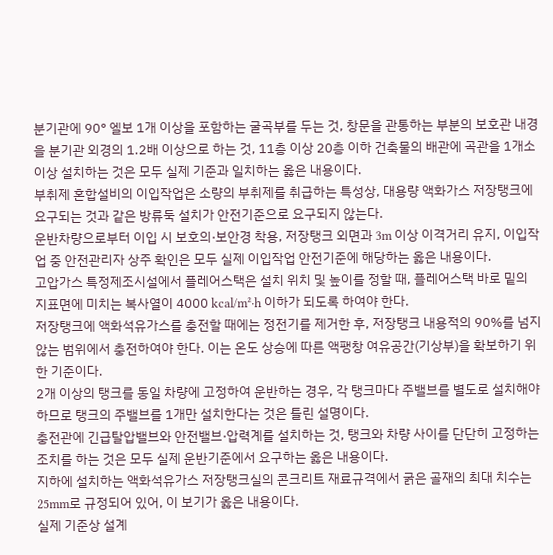분기관에 90° 엘보 1개 이상을 포함하는 굴곡부를 두는 것, 창문을 관통하는 부분의 보호관 내경을 분기관 외경의 1.2배 이상으로 하는 것, 11층 이상 20층 이하 건축물의 배관에 곡관을 1개소 이상 설치하는 것은 모두 실제 기준과 일치하는 옳은 내용이다.
부취제 혼합설비의 이입작업은 소량의 부취제를 취급하는 특성상, 대용량 액화가스 저장탱크에 요구되는 것과 같은 방류둑 설치가 안전기준으로 요구되지 않는다.
운반차량으로부터 이입 시 보호의·보안경 착용, 저장탱크 외면과 3m 이상 이격거리 유지, 이입작업 중 안전관리자 상주 확인은 모두 실제 이입작업 안전기준에 해당하는 옳은 내용이다.
고압가스 특정제조시설에서 플레어스택은 설치 위치 및 높이를 정할 때, 플레어스택 바로 밑의 지표면에 미치는 복사열이 4000 kcal/m²·h 이하가 되도록 하여야 한다.
저장탱크에 액화석유가스를 충전할 때에는 정전기를 제거한 후, 저장탱크 내용적의 90%를 넘지 않는 범위에서 충전하여야 한다. 이는 온도 상승에 따른 액팽창 여유공간(기상부)을 확보하기 위한 기준이다.
2개 이상의 탱크를 동일 차량에 고정하여 운반하는 경우, 각 탱크마다 주밸브를 별도로 설치해야 하므로 탱크의 주밸브를 1개만 설치한다는 것은 틀린 설명이다.
충전관에 긴급탈압밸브와 안전밸브·압력계를 설치하는 것, 탱크와 차량 사이를 단단히 고정하는 조치를 하는 것은 모두 실제 운반기준에서 요구하는 옳은 내용이다.
지하에 설치하는 액화석유가스 저장탱크실의 콘크리트 재료규격에서 굵은 골재의 최대 치수는 25mm로 규정되어 있어, 이 보기가 옳은 내용이다.
실제 기준상 설계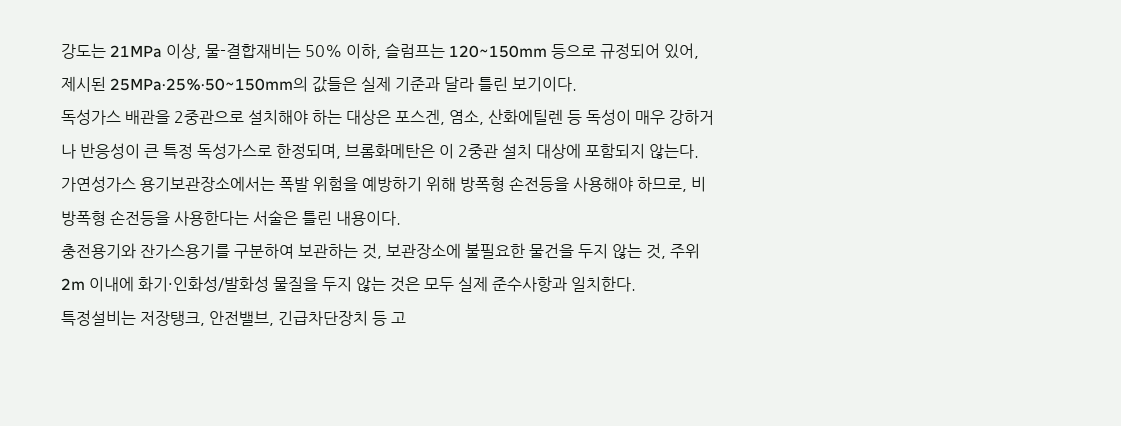강도는 21MPa 이상, 물-결합재비는 50% 이하, 슬럼프는 120~150mm 등으로 규정되어 있어, 제시된 25MPa·25%·50~150mm의 값들은 실제 기준과 달라 틀린 보기이다.
독성가스 배관을 2중관으로 설치해야 하는 대상은 포스겐, 염소, 산화에틸렌 등 독성이 매우 강하거나 반응성이 큰 특정 독성가스로 한정되며, 브롬화메탄은 이 2중관 설치 대상에 포함되지 않는다.
가연성가스 용기보관장소에서는 폭발 위험을 예방하기 위해 방폭형 손전등을 사용해야 하므로, 비방폭형 손전등을 사용한다는 서술은 틀린 내용이다.
충전용기와 잔가스용기를 구분하여 보관하는 것, 보관장소에 불필요한 물건을 두지 않는 것, 주위 2m 이내에 화기·인화성/발화성 물질을 두지 않는 것은 모두 실제 준수사항과 일치한다.
특정설비는 저장탱크, 안전밸브, 긴급차단장치 등 고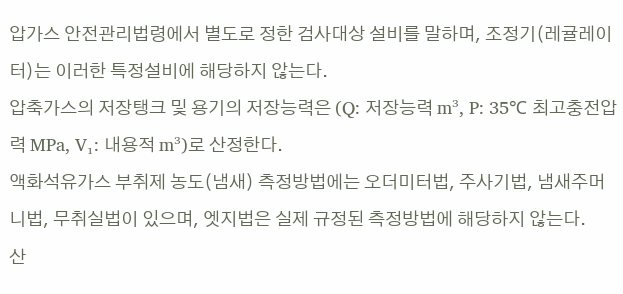압가스 안전관리법령에서 별도로 정한 검사대상 설비를 말하며, 조정기(레귤레이터)는 이러한 특정설비에 해당하지 않는다.
압축가스의 저장탱크 및 용기의 저장능력은 (Q: 저장능력 m³, P: 35℃ 최고충전압력 MPa, V₁: 내용적 m³)로 산정한다.
액화석유가스 부취제 농도(냄새) 측정방법에는 오더미터법, 주사기법, 냄새주머니법, 무취실법이 있으며, 엣지법은 실제 규정된 측정방법에 해당하지 않는다.
산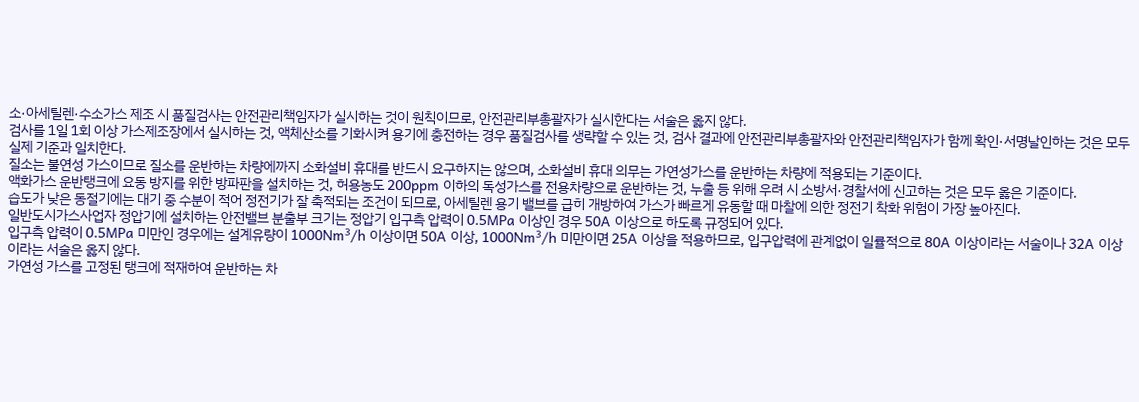소·아세틸렌·수소가스 제조 시 품질검사는 안전관리책임자가 실시하는 것이 원칙이므로, 안전관리부총괄자가 실시한다는 서술은 옳지 않다.
검사를 1일 1회 이상 가스제조장에서 실시하는 것, 액체산소를 기화시켜 용기에 충전하는 경우 품질검사를 생략할 수 있는 것, 검사 결과에 안전관리부총괄자와 안전관리책임자가 함께 확인·서명날인하는 것은 모두 실제 기준과 일치한다.
질소는 불연성 가스이므로 질소를 운반하는 차량에까지 소화설비 휴대를 반드시 요구하지는 않으며, 소화설비 휴대 의무는 가연성가스를 운반하는 차량에 적용되는 기준이다.
액화가스 운반탱크에 요동 방지를 위한 방파판을 설치하는 것, 허용농도 200ppm 이하의 독성가스를 전용차량으로 운반하는 것, 누출 등 위해 우려 시 소방서·경찰서에 신고하는 것은 모두 옳은 기준이다.
습도가 낮은 동절기에는 대기 중 수분이 적어 정전기가 잘 축적되는 조건이 되므로, 아세틸렌 용기 밸브를 급히 개방하여 가스가 빠르게 유동할 때 마찰에 의한 정전기 착화 위험이 가장 높아진다.
일반도시가스사업자 정압기에 설치하는 안전밸브 분출부 크기는 정압기 입구측 압력이 0.5MPa 이상인 경우 50A 이상으로 하도록 규정되어 있다.
입구측 압력이 0.5MPa 미만인 경우에는 설계유량이 1000Nm³/h 이상이면 50A 이상, 1000Nm³/h 미만이면 25A 이상을 적용하므로, 입구압력에 관계없이 일률적으로 80A 이상이라는 서술이나 32A 이상이라는 서술은 옳지 않다.
가연성 가스를 고정된 탱크에 적재하여 운반하는 차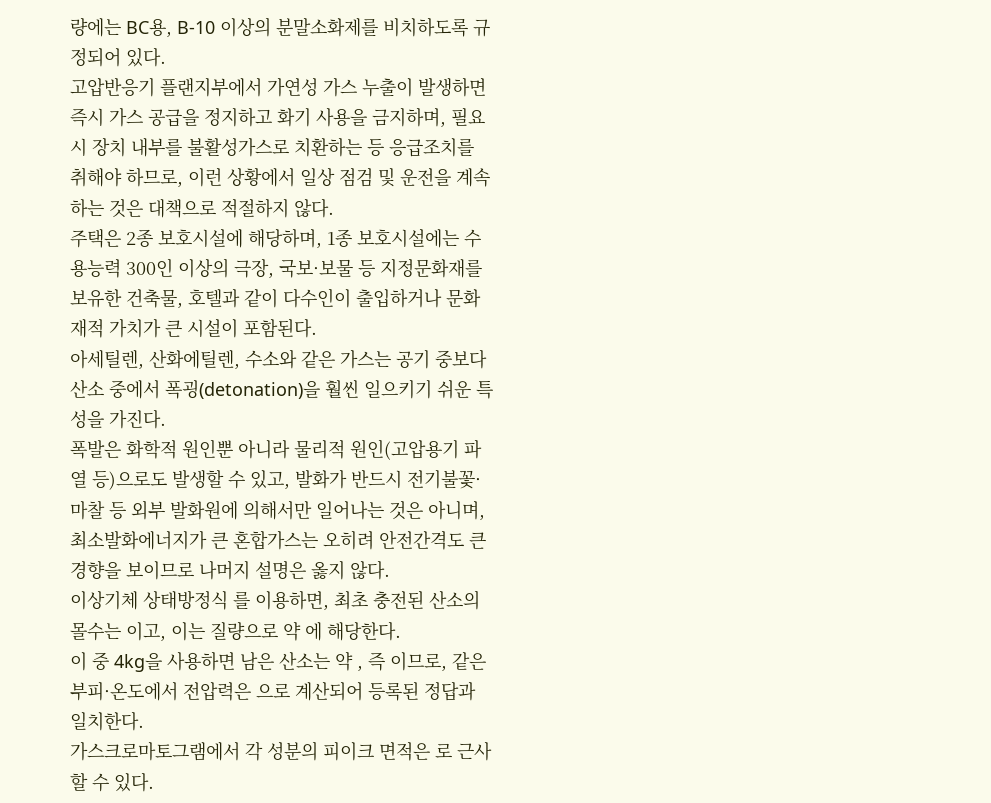량에는 BC용, B-10 이상의 분말소화제를 비치하도록 규정되어 있다.
고압반응기 플랜지부에서 가연성 가스 누출이 발생하면 즉시 가스 공급을 정지하고 화기 사용을 금지하며, 필요 시 장치 내부를 불활성가스로 치환하는 등 응급조치를 취해야 하므로, 이런 상황에서 일상 점검 및 운전을 계속하는 것은 대책으로 적절하지 않다.
주택은 2종 보호시설에 해당하며, 1종 보호시설에는 수용능력 300인 이상의 극장, 국보·보물 등 지정문화재를 보유한 건축물, 호텔과 같이 다수인이 출입하거나 문화재적 가치가 큰 시설이 포함된다.
아세틸렌, 산화에틸렌, 수소와 같은 가스는 공기 중보다 산소 중에서 폭굉(detonation)을 훨씬 일으키기 쉬운 특성을 가진다.
폭발은 화학적 원인뿐 아니라 물리적 원인(고압용기 파열 등)으로도 발생할 수 있고, 발화가 반드시 전기불꽃·마찰 등 외부 발화원에 의해서만 일어나는 것은 아니며, 최소발화에너지가 큰 혼합가스는 오히려 안전간격도 큰 경향을 보이므로 나머지 설명은 옳지 않다.
이상기체 상태방정식 를 이용하면, 최초 충전된 산소의 몰수는 이고, 이는 질량으로 약 에 해당한다.
이 중 4kg을 사용하면 남은 산소는 약 , 즉 이므로, 같은 부피·온도에서 전압력은 으로 계산되어 등록된 정답과 일치한다.
가스크로마토그램에서 각 성분의 피이크 면적은 로 근사할 수 있다.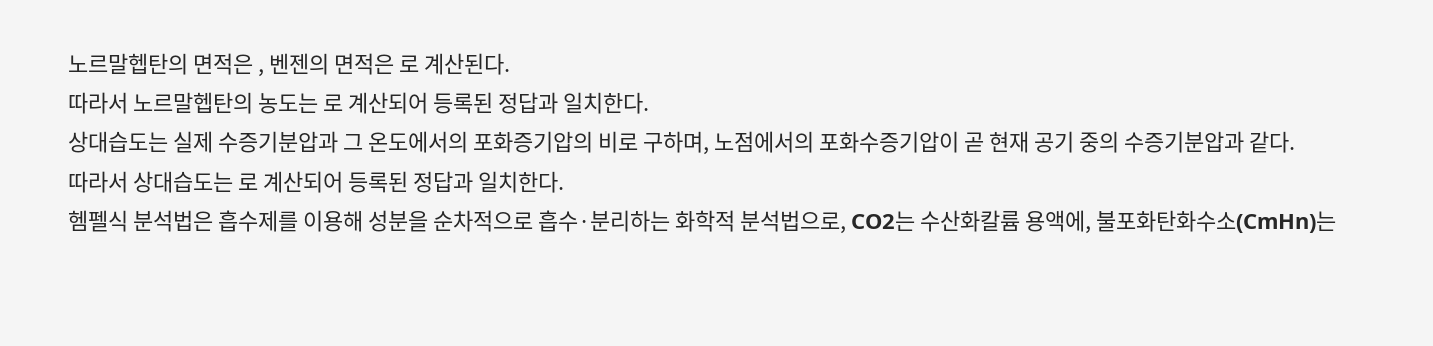노르말헵탄의 면적은 , 벤젠의 면적은 로 계산된다.
따라서 노르말헵탄의 농도는 로 계산되어 등록된 정답과 일치한다.
상대습도는 실제 수증기분압과 그 온도에서의 포화증기압의 비로 구하며, 노점에서의 포화수증기압이 곧 현재 공기 중의 수증기분압과 같다.
따라서 상대습도는 로 계산되어 등록된 정답과 일치한다.
헴펠식 분석법은 흡수제를 이용해 성분을 순차적으로 흡수·분리하는 화학적 분석법으로, CO2는 수산화칼륨 용액에, 불포화탄화수소(CmHn)는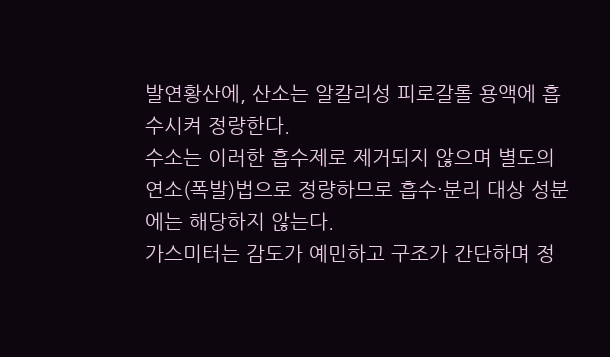발연황산에, 산소는 알칼리성 피로갈롤 용액에 흡수시켜 정량한다.
수소는 이러한 흡수제로 제거되지 않으며 별도의 연소(폭발)법으로 정량하므로 흡수·분리 대상 성분에는 해당하지 않는다.
가스미터는 감도가 예민하고 구조가 간단하며 정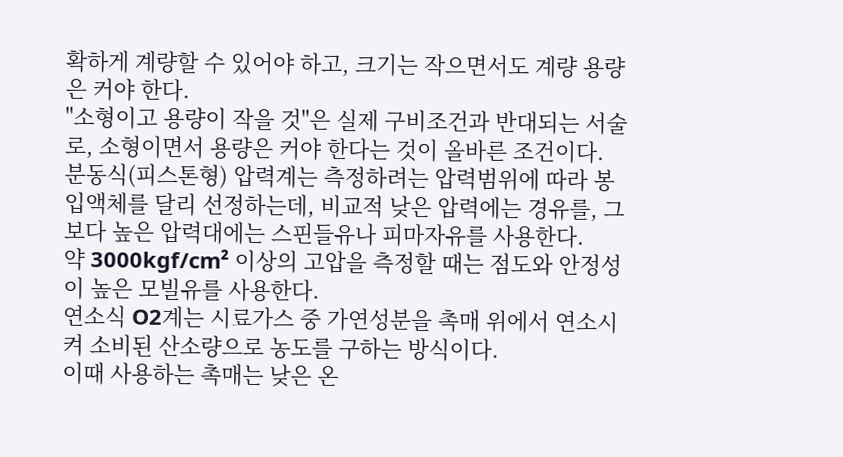확하게 계량할 수 있어야 하고, 크기는 작으면서도 계량 용량은 커야 한다.
"소형이고 용량이 작을 것"은 실제 구비조건과 반대되는 서술로, 소형이면서 용량은 커야 한다는 것이 올바른 조건이다.
분동식(피스톤형) 압력계는 측정하려는 압력범위에 따라 봉입액체를 달리 선정하는데, 비교적 낮은 압력에는 경유를, 그보다 높은 압력대에는 스핀들유나 피마자유를 사용한다.
약 3000kgf/cm² 이상의 고압을 측정할 때는 점도와 안정성이 높은 모빌유를 사용한다.
연소식 O2계는 시료가스 중 가연성분을 촉매 위에서 연소시켜 소비된 산소량으로 농도를 구하는 방식이다.
이때 사용하는 촉매는 낮은 온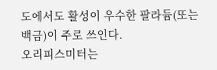도에서도 활성이 우수한 팔라듐(또는 백금)이 주로 쓰인다.
오리피스미터는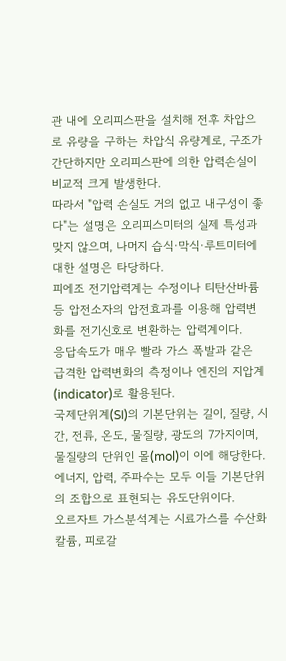관 내에 오리피스판을 설치해 전후 차압으로 유량을 구하는 차압식 유량계로, 구조가 간단하지만 오리피스판에 의한 압력손실이 비교적 크게 발생한다.
따라서 "압력 손실도 거의 없고 내구성이 좋다"는 설명은 오리피스미터의 실제 특성과 맞지 않으며, 나머지 습식·막식·루트미터에 대한 설명은 타당하다.
피에조 전기압력계는 수정이나 티탄산바륨 등 압전소자의 압전효과를 이용해 압력변화를 전기신호로 변환하는 압력계이다.
응답속도가 매우 빨라 가스 폭발과 같은 급격한 압력변화의 측정이나 엔진의 지압계(indicator)로 활용된다.
국제단위계(SI)의 기본단위는 길이, 질량, 시간, 전류, 온도, 물질량, 광도의 7가지이며, 물질량의 단위인 몰(mol)이 이에 해당한다.
에너지, 압력, 주파수는 모두 이들 기본단위의 조합으로 표현되는 유도단위이다.
오르자트 가스분석계는 시료가스를 수산화칼륨, 피로갈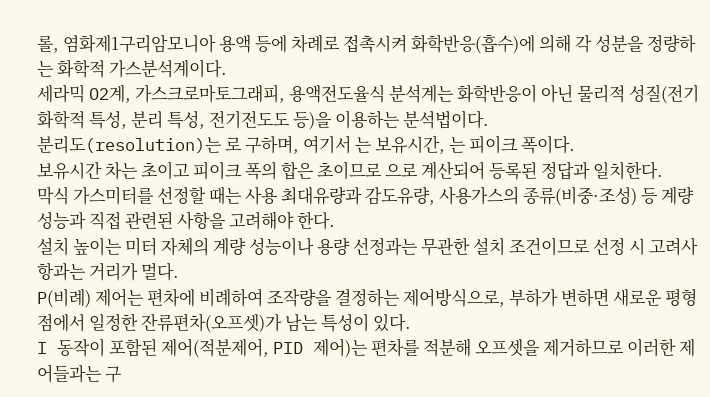롤, 염화제1구리암모니아 용액 등에 차례로 접촉시켜 화학반응(흡수)에 의해 각 성분을 정량하는 화학적 가스분석계이다.
세라믹 O2계, 가스크로마토그래피, 용액전도율식 분석계는 화학반응이 아닌 물리적 성질(전기화학적 특성, 분리 특성, 전기전도도 등)을 이용하는 분석법이다.
분리도(resolution)는 로 구하며, 여기서 는 보유시간, 는 피이크 폭이다.
보유시간 차는 초이고 피이크 폭의 합은 초이므로 으로 계산되어 등록된 정답과 일치한다.
막식 가스미터를 선정할 때는 사용 최대유량과 감도유량, 사용가스의 종류(비중·조성) 등 계량 성능과 직접 관련된 사항을 고려해야 한다.
설치 높이는 미터 자체의 계량 성능이나 용량 선정과는 무관한 설치 조건이므로 선정 시 고려사항과는 거리가 멀다.
P(비례) 제어는 편차에 비례하여 조작량을 결정하는 제어방식으로, 부하가 변하면 새로운 평형점에서 일정한 잔류편차(오프셋)가 남는 특성이 있다.
I 동작이 포함된 제어(적분제어, PID 제어)는 편차를 적분해 오프셋을 제거하므로 이러한 제어들과는 구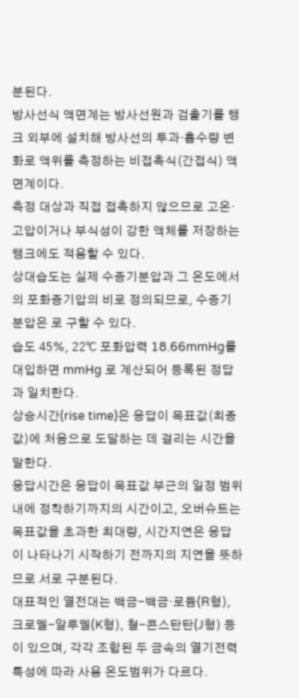분된다.
방사선식 액면계는 방사선원과 검출기를 탱크 외부에 설치해 방사선의 투과·흡수량 변화로 액위를 측정하는 비접촉식(간접식) 액면계이다.
측정 대상과 직접 접촉하지 않으므로 고온·고압이거나 부식성이 강한 액체를 저장하는 탱크에도 적용할 수 있다.
상대습도는 실제 수증기분압과 그 온도에서의 포화증기압의 비로 정의되므로, 수증기분압은 로 구할 수 있다.
습도 45%, 22℃ 포화압력 18.66mmHg를 대입하면 mmHg 로 계산되어 등록된 정답과 일치한다.
상승시간(rise time)은 응답이 목표값(최종값)에 처음으로 도달하는 데 걸리는 시간을 말한다.
응답시간은 응답이 목표값 부근의 일정 범위 내에 정착하기까지의 시간이고, 오버슈트는 목표값을 초과한 최대량, 시간지연은 응답이 나타나기 시작하기 전까지의 지연을 뜻하므로 서로 구분된다.
대표적인 열전대는 백금-백금·로듐(R형), 크로멜-알루멜(K형), 철-콘스탄탄(J형) 등이 있으며, 각각 조합된 두 금속의 열기전력 특성에 따라 사용 온도범위가 다르다.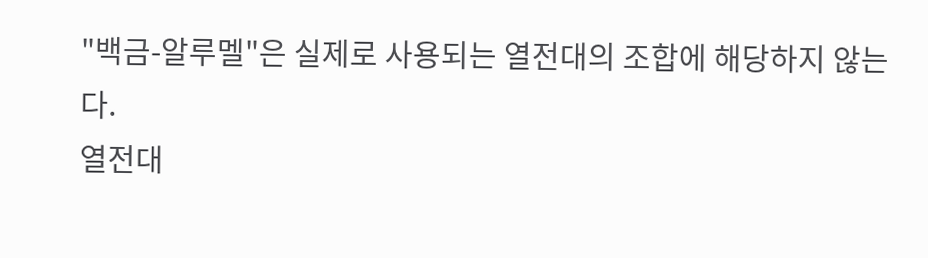"백금-알루멜"은 실제로 사용되는 열전대의 조합에 해당하지 않는다.
열전대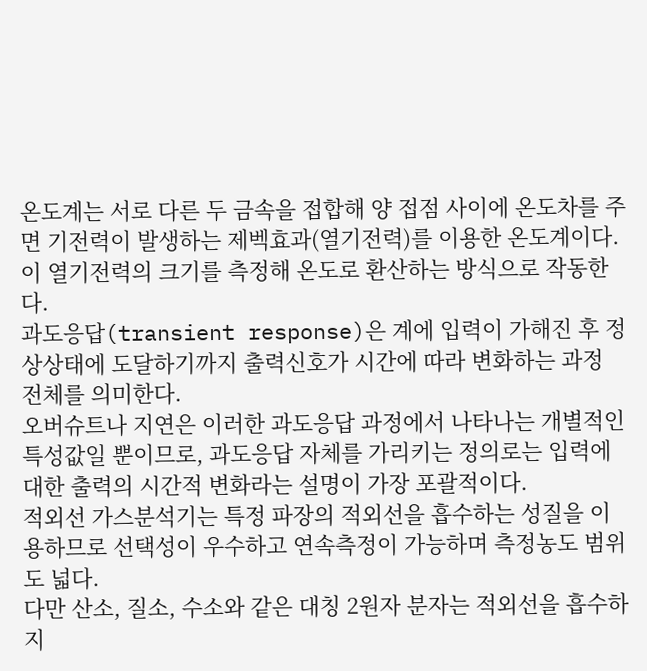온도계는 서로 다른 두 금속을 접합해 양 접점 사이에 온도차를 주면 기전력이 발생하는 제벡효과(열기전력)를 이용한 온도계이다.
이 열기전력의 크기를 측정해 온도로 환산하는 방식으로 작동한다.
과도응답(transient response)은 계에 입력이 가해진 후 정상상태에 도달하기까지 출력신호가 시간에 따라 변화하는 과정 전체를 의미한다.
오버슈트나 지연은 이러한 과도응답 과정에서 나타나는 개별적인 특성값일 뿐이므로, 과도응답 자체를 가리키는 정의로는 입력에 대한 출력의 시간적 변화라는 설명이 가장 포괄적이다.
적외선 가스분석기는 특정 파장의 적외선을 흡수하는 성질을 이용하므로 선택성이 우수하고 연속측정이 가능하며 측정농도 범위도 넓다.
다만 산소, 질소, 수소와 같은 대칭 2원자 분자는 적외선을 흡수하지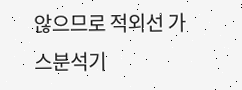않으므로 적외선 가스분석기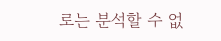로는 분석할 수 없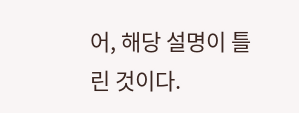어, 해당 설명이 틀린 것이다.